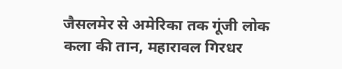जैसलमेर से अमेरिका तक गूंजी लोक कला की तान, महारावल गिरधर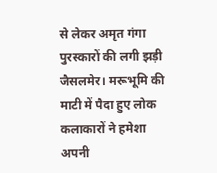से लेकर अमृत गंगा पुरस्कारों की लगी झड़ी
जैसलमेर। मरूभूमि की माटी में पैदा हुए लोक कलाकारों ने हमेशा अपनी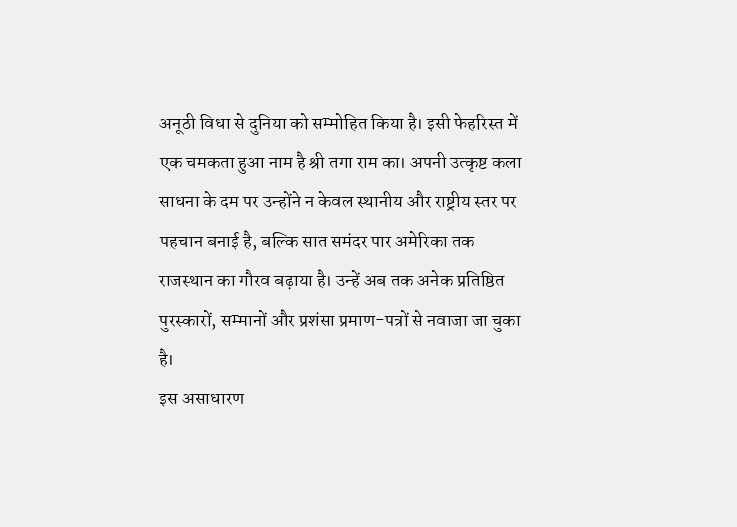अनूठी विधा से दुनिया को सम्मोहित किया है। इसी फेहरिस्त में एक चमकता हुआ नाम है श्री तगा राम का। अपनी उत्कृष्ट कला साधना के दम पर उन्होंने न केवल स्थानीय और राष्ट्रीय स्तर पर पहचान बनाई है, बल्कि सात समंदर पार अमेरिका तक राजस्थान का गौरव बढ़ाया है। उन्हें अब तक अनेक प्रतिष्ठित पुरस्कारों, सम्मानों और प्रशंसा प्रमाण-पत्रों से नवाजा जा चुका है।
इस असाधारण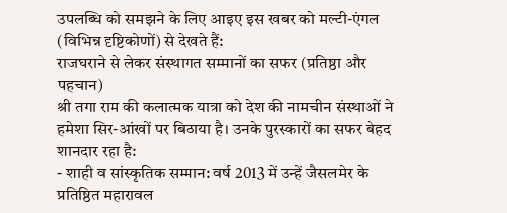उपलब्धि को समझने के लिए आइए इस खबर को मल्टी-एंगल (विभिन्न दृष्टिकोणों) से देखते हैं:
राजघराने से लेकर संस्थागत सम्मानों का सफर (प्रतिष्ठा और पहचान)
श्री तगा राम की कलात्मक यात्रा को देश की नामचीन संस्थाओं ने हमेशा सिर-आंखों पर बिठाया है। उनके पुरस्कारों का सफर बेहद शानदार रहा है:
- शाही व सांस्कृतिक सम्मान: वर्ष 2013 में उन्हें जैसलमेर के प्रतिष्ठित महारावल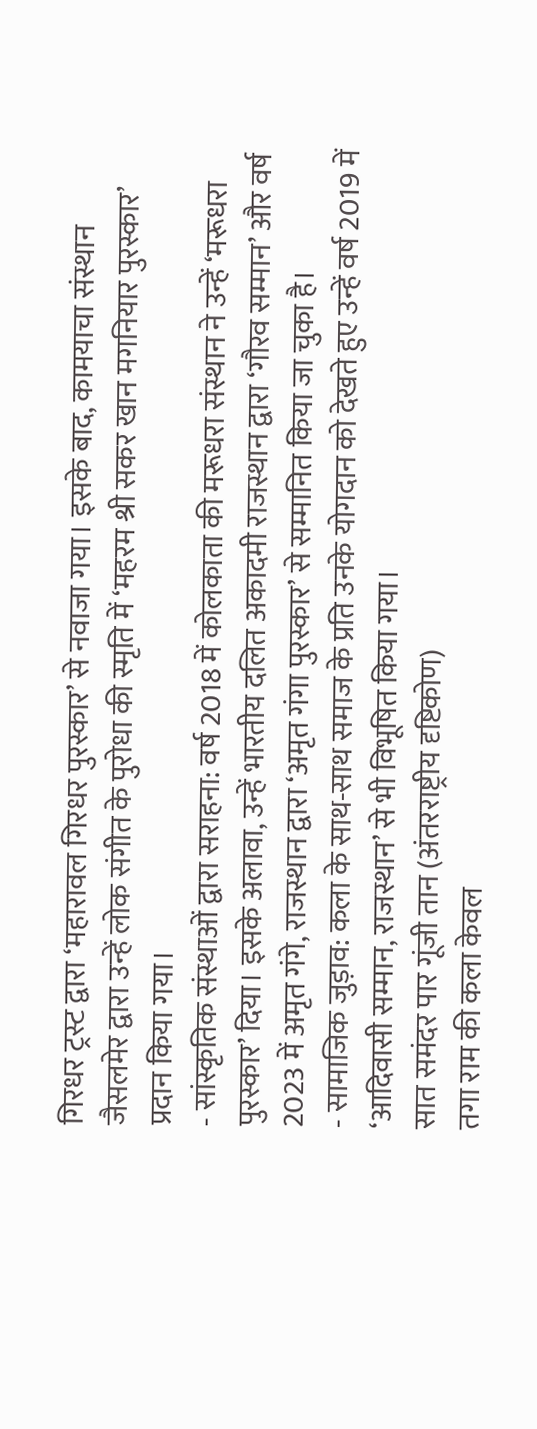गिरधर ट्रस्ट द्वारा ‘महारावल गिरधर पुरस्कार’ से नवाजा गया। इसके बाद, कामयाचा संस्थान जैसलमेर द्वारा उन्हें लोक संगीत के पुरोधा की स्मृति में ‘महरम श्री सकर खान मगनियार पुरस्कार’ प्रदान किया गया।
- सांस्कृतिक संस्थाओं द्वारा सराहना: वर्ष 2018 में कोलकाता की मरूधरा संस्थान ने उन्हें ‘मरूधरा पुरस्कार’ दिया। इसके अलावा, उन्हें भारतीय दलित अकादमी राजस्थान द्वारा ‘गौरव सम्मान’ और वर्ष 2023 में अमृत गंगे, राजस्थान द्वारा ‘अमृत गंगा पुरस्कार’ से सम्मानित किया जा चुका है।
- सामाजिक जुड़ाव: कला के साथ-साथ समाज के प्रति उनके योगदान को देखते हुए उन्हें वर्ष 2019 में ‘आदिवासी सम्मान, राजस्थान’ से भी विभूषित किया गया।
सात समंदर पार गूंजी तान (अंतरराष्ट्रीय दृष्टिकोण)
तगा राम की कला केवल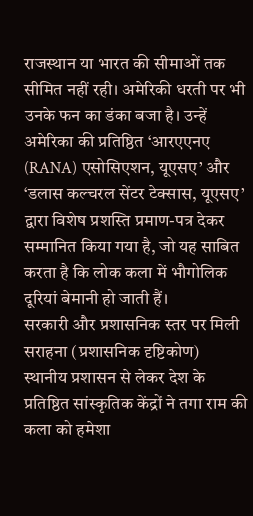राजस्थान या भारत की सीमाओं तक सीमित नहीं रही। अमेरिकी धरती पर भी उनके फन का डंका बजा है। उन्हें अमेरिका की प्रतिष्ठित ‘आरएएनए (RANA) एसोसिएशन, यूएसए’ और ‘डलास कल्चरल सेंटर टेक्सास, यूएसए’ द्वारा विशेष प्रशस्ति प्रमाण-पत्र देकर सम्मानित किया गया है, जो यह साबित करता है कि लोक कला में भौगोलिक दूरियां बेमानी हो जाती हैं।
सरकारी और प्रशासनिक स्तर पर मिली सराहना (प्रशासनिक दृष्टिकोण)
स्थानीय प्रशासन से लेकर देश के प्रतिष्ठित सांस्कृतिक केंद्रों ने तगा राम की कला को हमेशा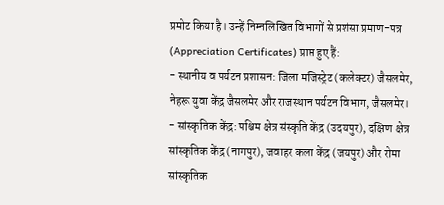प्रमोट किया है। उन्हें निम्नलिखित विभागों से प्रशंसा प्रमाण-पत्र (Appreciation Certificates) प्राप्त हुए हैं:
- स्थानीय व पर्यटन प्रशासन: जिला मजिस्ट्रेट (कलेक्टर) जैसलमेर, नेहरू युवा केंद्र जैसलमेर और राजस्थान पर्यटन विभाग, जैसलमेर।
- सांस्कृतिक केंद्र: पश्चिम क्षेत्र संस्कृति केंद्र (उदयपुर), दक्षिण क्षेत्र सांस्कृतिक केंद्र (नागपुर), जवाहर कला केंद्र (जयपुर) और रोमा सांस्कृतिक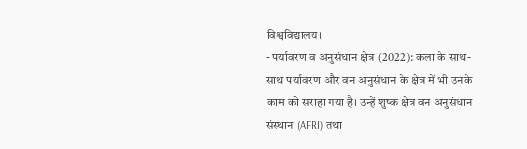विश्वविद्यालय।
- पर्यावरण व अनुसंधान क्षेत्र (2022): कला के साथ-साथ पर्यावरण और वन अनुसंधान के क्षेत्र में भी उनके काम को सराहा गया है। उन्हें शुष्क क्षेत्र वन अनुसंधान संस्थान (AFRI) तथा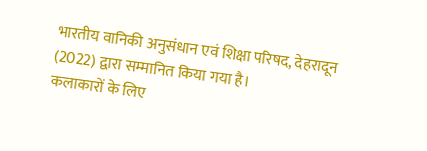भारतीय वानिकी अनुसंधान एवं शिक्षा परिषद, देहरादून (2022) द्वारा सम्मानित किया गया है।
कलाकारों के लिए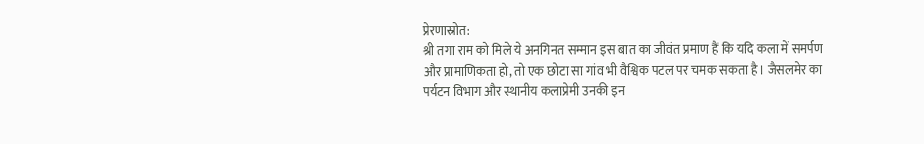प्रेरणास्रोत:
श्री तगा राम को मिले ये अनगिनत सम्मान इस बात का जीवंत प्रमाण हैं कि यदि कला में समर्पण और प्रामाणिकता हो, तो एक छोटा सा गांव भी वैश्विक पटल पर चमक सकता है। जैसलमेर का पर्यटन विभाग और स्थानीय कलाप्रेमी उनकी इन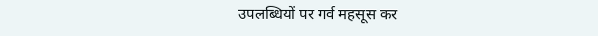उपलब्धियों पर गर्व महसूस कर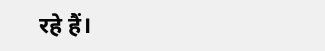रहे हैं।